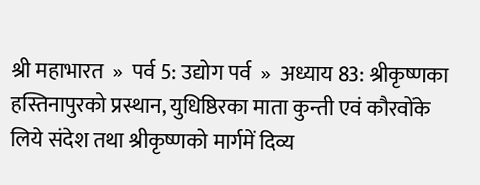श्री महाभारत  »  पर्व 5: उद्योग पर्व  »  अध्याय 83: श्रीकृष्णका हस्तिनापुरको प्रस्थान, युधिष्ठिरका माता कुन्ती एवं कौरवोंके लिये संदेश तथा श्रीकृष्णको मार्गमें दिव्य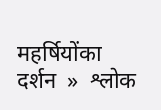महर्षियोंका दर्शन  »  श्लोक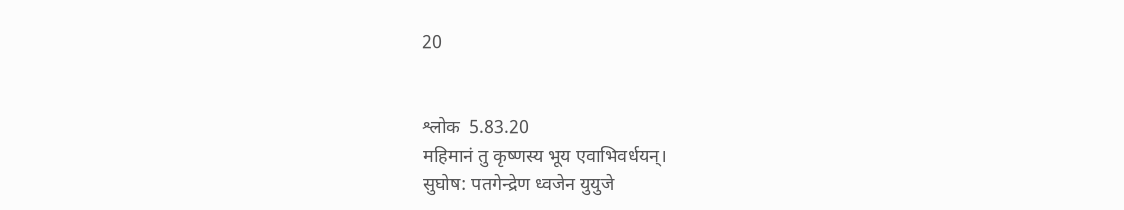20


श्लोक  5.83.20
महिमानं तु कृष्णस्य भूय एवाभिवर्धयन्।
सुघोष: पतगेन्द्रेण ध्वजेन युयुजे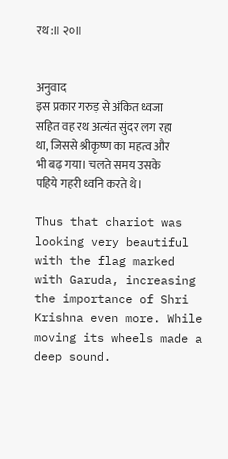रथ:॥ २०॥


अनुवाद
इस प्रकार गरुड़ से अंकित ध्वजा सहित वह रथ अत्यंत सुंदर लग रहा था, जिससे श्रीकृष्ण का महत्व और भी बढ़ गया। चलते समय उसके पहिये गहरी ध्वनि करते थे।

Thus that chariot was looking very beautiful with the flag marked with Garuda, increasing the importance of Shri Krishna even more. While moving its wheels made a deep sound.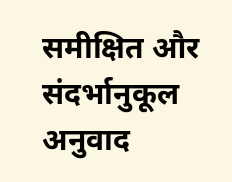समीक्षित और संदर्भानुकूल अनुवाद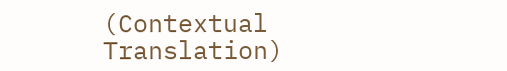(Contextual Translation)